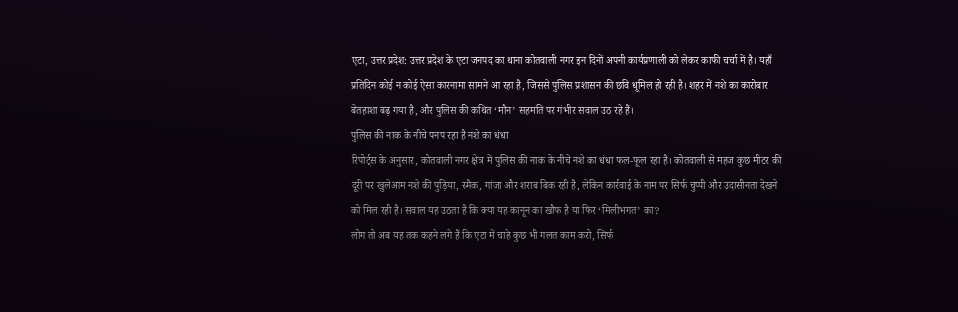एटा, उत्तर प्रदेश: उत्तर प्रदेश के एटा जनपद का थाना कोतवाली नगर इन दिनों अपनी कार्यप्रणाली को लेकर काफी चर्चा में है। यहाँ प्रतिदिन कोई न कोई ऐसा कारनामा सामने आ रहा है, जिससे पुलिस प्रशासन की छवि धूमिल हो रही है। शहर में नशे का कारोबार बेतहाशा बढ़ गया है, और पुलिस की कथित ‘मौन’ सहमति पर गंभीर सवाल उठ रहे हैं।
पुलिस की नाक के नीचे पनप रहा है नशे का धंधा
रिपोर्ट्स के अनुसार, कोतवाली नगर क्षेत्र में पुलिस की नाक के नीचे नशे का धंधा फल-फूल रहा है। कोतवाली से महज कुछ मीटर की दूरी पर खुलेआम नशे की पुड़िया, स्मैक, गांजा और शराब बिक रही है, लेकिन कार्रवाई के नाम पर सिर्फ चुप्पी और उदासीनता देखने को मिल रही है। सवाल यह उठता है कि क्या यह कानून का खौफ है या फिर ‘मिलीभगत’ का?
लोग तो अब यह तक कहने लगे हैं कि एटा में चाहे कुछ भी गलत काम करो, सिर्फ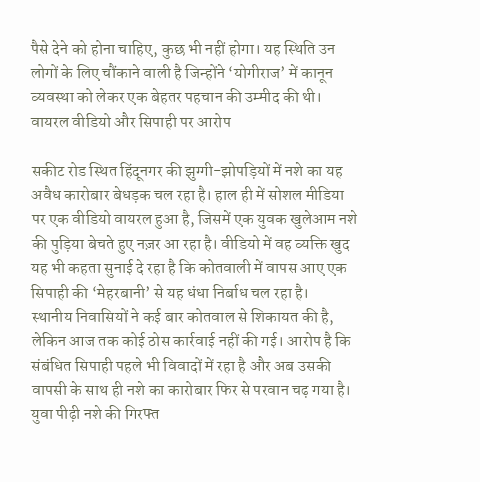पैसे देने को होना चाहिए, कुछ भी नहीं होगा। यह स्थिति उन लोगों के लिए चौंकाने वाली है जिन्होंने ‘योगीराज’ में कानून व्यवस्था को लेकर एक बेहतर पहचान की उम्मीद की थी।
वायरल वीडियो और सिपाही पर आरोप

सकीट रोड स्थित हिंदूनगर की झुग्गी-झोपड़ियों में नशे का यह अवैध कारोबार बेधड़क चल रहा है। हाल ही में सोशल मीडिया पर एक वीडियो वायरल हुआ है, जिसमें एक युवक खुलेआम नशे की पुड़िया बेचते हुए नज़र आ रहा है। वीडियो में वह व्यक्ति खुद यह भी कहता सुनाई दे रहा है कि कोतवाली में वापस आए एक सिपाही की ‘मेहरबानी’ से यह धंधा निर्बाध चल रहा है।
स्थानीय निवासियों ने कई बार कोतवाल से शिकायत की है, लेकिन आज तक कोई ठोस कार्रवाई नहीं की गई। आरोप है कि संबंधित सिपाही पहले भी विवादों में रहा है और अब उसकी वापसी के साथ ही नशे का कारोबार फिर से परवान चढ़ गया है।
युवा पीढ़ी नशे की गिरफ्त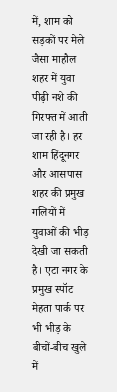में, शाम को सड़कों पर मेले जैसा माहौल
शहर में युवा पीढ़ी नशे की गिरफ्त में आती जा रही है। हर शाम हिंदूनगर और आसपास शहर की प्रमुख गलियों में युवाओं की भीड़ देखी जा सकती है। एटा नगर के प्रमुख स्पॉट मेहता पार्क पर भी भीड़ के बीचों-बीच खुले में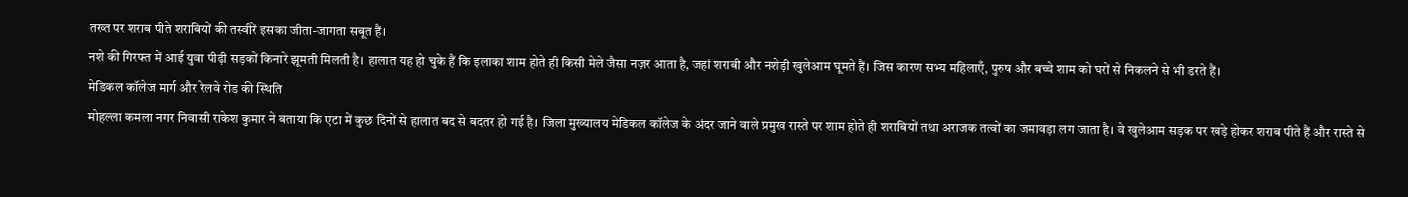तख्त पर शराब पीते शराबियों की तस्वीरें इसका जीता-जागता सबूत हैं।
नशे की गिरफ्त में आई युवा पीढ़ी सड़कों किनारे झूमती मिलती है। हालात यह हो चुके हैं कि इलाका शाम होते ही किसी मेले जैसा नज़र आता है, जहां शराबी और नशेड़ी खुलेआम घूमते हैं। जिस कारण सभ्य महिलाएँ, पुरुष और बच्चे शाम को घरों से निकलने से भी डरते हैं।
मेडिकल कॉलेज मार्ग और रेलवे रोड की स्थिति
मोहल्ला कमला नगर निवासी राकेश कुमार ने बताया कि एटा में कुछ दिनों से हालात बद से बदतर हो गई है। जिला मुख्यालय मेडिकल कॉलेज के अंदर जाने वाले प्रमुख रास्ते पर शाम होते ही शराबियों तथा अराजक तत्वों का जमावड़ा लग जाता है। वे खुलेआम सड़क पर खड़े होकर शराब पीते हैं और रास्ते से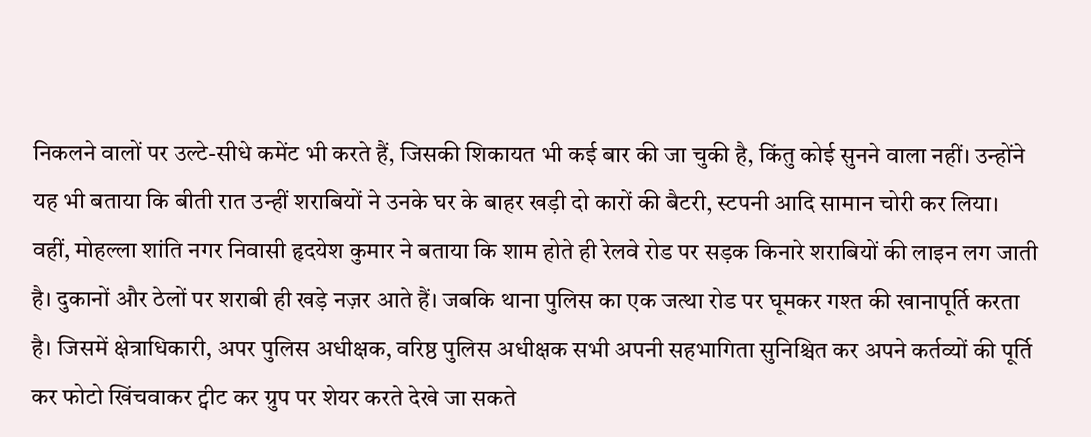निकलने वालों पर उल्टे-सीधे कमेंट भी करते हैं, जिसकी शिकायत भी कई बार की जा चुकी है, किंतु कोई सुनने वाला नहीं। उन्होंने यह भी बताया कि बीती रात उन्हीं शराबियों ने उनके घर के बाहर खड़ी दो कारों की बैटरी, स्टपनी आदि सामान चोरी कर लिया।
वहीं, मोहल्ला शांति नगर निवासी हृदयेश कुमार ने बताया कि शाम होते ही रेलवे रोड पर सड़क किनारे शराबियों की लाइन लग जाती है। दुकानों और ठेलों पर शराबी ही खड़े नज़र आते हैं। जबकि थाना पुलिस का एक जत्था रोड पर घूमकर गश्त की खानापूर्ति करता है। जिसमें क्षेत्राधिकारी, अपर पुलिस अधीक्षक, वरिष्ठ पुलिस अधीक्षक सभी अपनी सहभागिता सुनिश्चित कर अपने कर्तव्यों की पूर्ति कर फोटो खिंचवाकर ट्वीट कर ग्रुप पर शेयर करते देखे जा सकते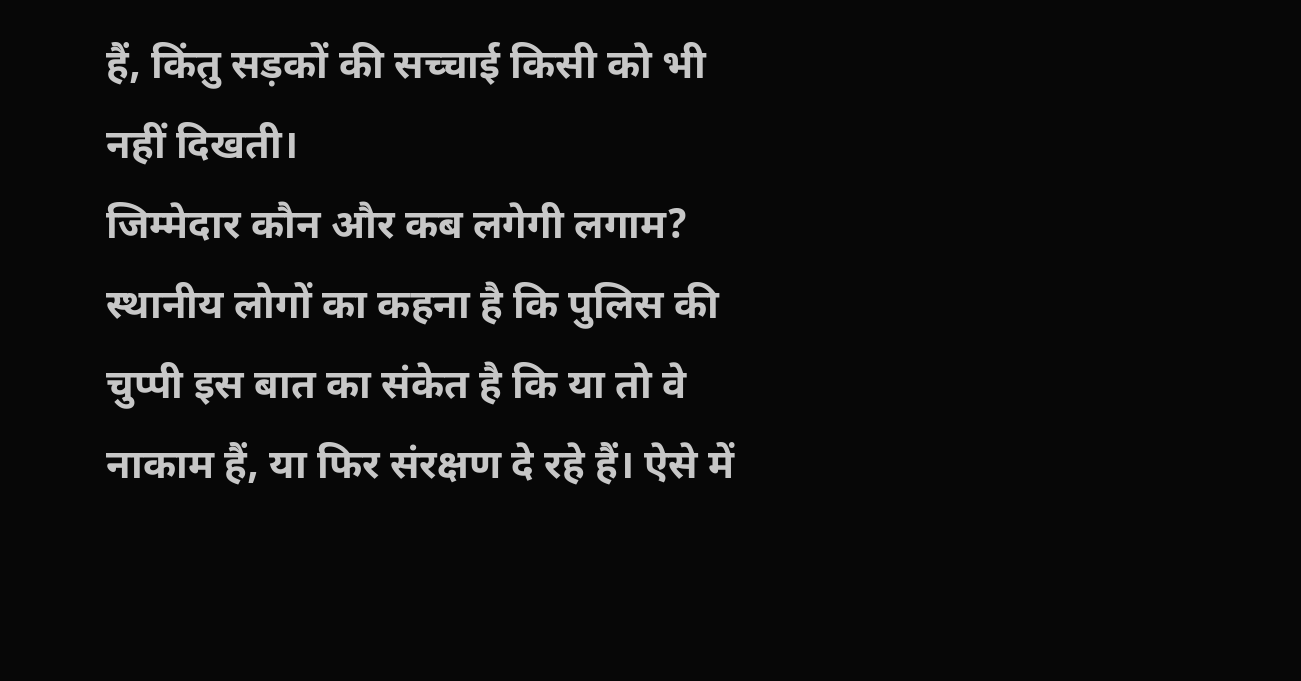हैं, किंतु सड़कों की सच्चाई किसी को भी नहीं दिखती।
जिम्मेदार कौन और कब लगेगी लगाम?
स्थानीय लोगों का कहना है कि पुलिस की चुप्पी इस बात का संकेत है कि या तो वे नाकाम हैं, या फिर संरक्षण दे रहे हैं। ऐसे में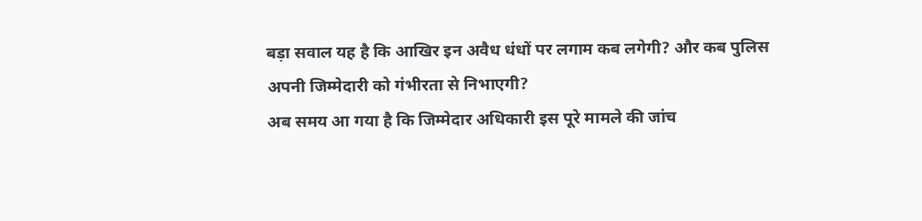बड़ा सवाल यह है कि आखिर इन अवैध धंधों पर लगाम कब लगेगी? और कब पुलिस अपनी जिम्मेदारी को गंभीरता से निभाएगी?
अब समय आ गया है कि जिम्मेदार अधिकारी इस पूरे मामले की जांच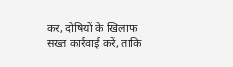कर, दोषियों के खिलाफ सख्त कार्रवाई करें, ताकि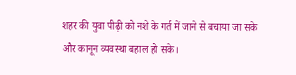शहर की युवा पीढ़ी को नशे के गर्त में जाने से बचाया जा सके और कानून व्यवस्था बहाल हो सके।